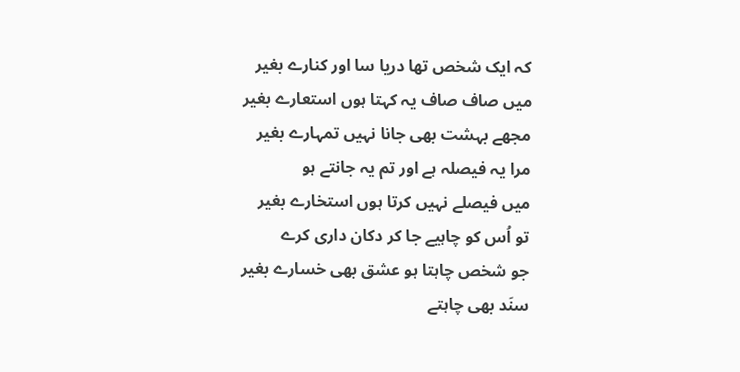کہ ایک شخص تھا دریا سا اور کنارے بغیر
میں صاف صاف یہ کہتا ہوں استعارے بغیر
مجھے بہشت بھی جانا نہیں تمہارے بغیر
مرا یہ فیصلہ ہے اور تم یہ جانتے ہو
میں فیصلے نہیں کرتا ہوں استخارے بغیر
تو اُس کو چاہیے جا کر دکان داری کرے
جو شخص چاہتا ہو عشق بھی خسارے بغیر
سنَد بھی چاہتے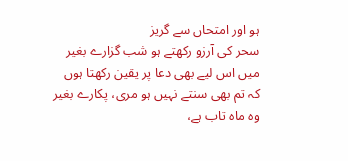ہو اور امتحاں سے گریز
سحر کی آرزو رکھتے ہو شب گزارے بغیر
میں اس لیے بھی دعا پر یقین رکھتا ہوں
کہ تم بھی سنتے نہیں ہو مری، پکارے بغیر
وہ ماہ تاب ہے،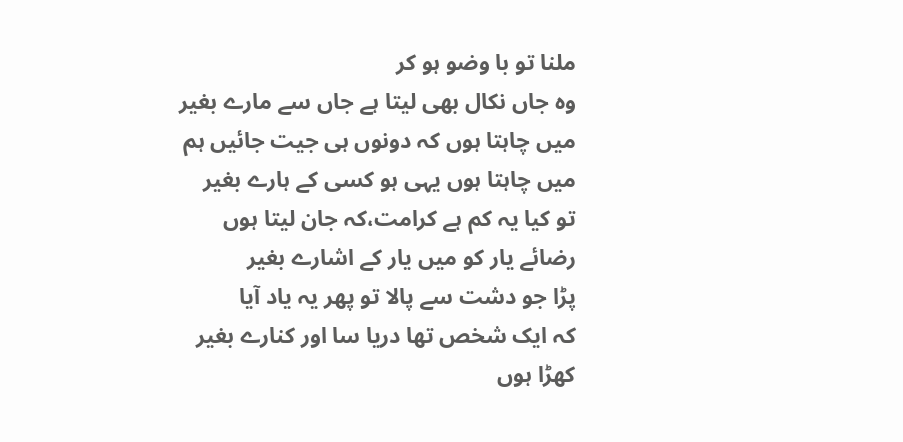ملنا تو با وضو ہو کر
وہ جاں نکال بھی لیتا ہے جاں سے مارے بغیر
میں چاہتا ہوں کہ دونوں ہی جیت جائیں ہم
میں چاہتا ہوں یہی ہو کسی کے ہارے بغیر
تو کیا یہ کم ہے کرامت،کہ جان لیتا ہوں
رضائے یار کو میں یار کے اشارے بغیر
پڑا جو دشت سے پالا تو پھر یہ یاد آیا
کہ ایک شخص تھا دریا سا اور کنارے بغیر
کھڑا ہوں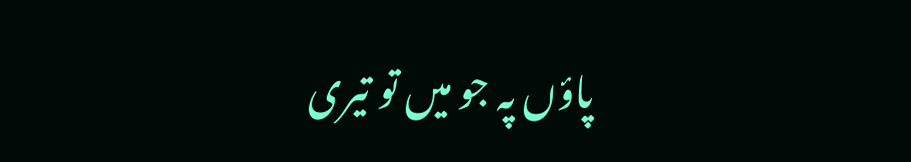پاؤں پہ جو میں تو تیری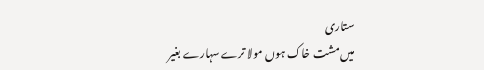ستاری
میں مشت خاک ہوں مولا ترے سہارے بغیر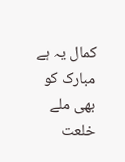کمال یہ ہے مبارک کو بھی ملے خلعت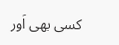کسی بھی اَور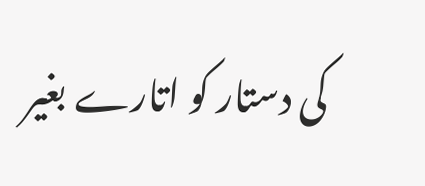کی دستار کو اتارے بغیر